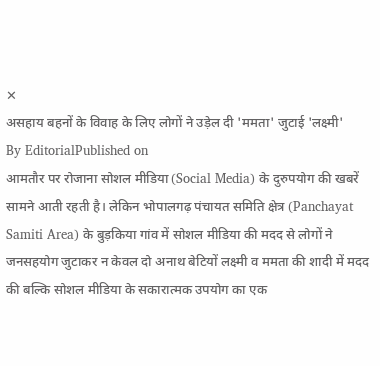✕
असहाय बहनों के विवाह के लिए लोगों ने उड़ेल दी 'ममता' जुटाई 'लक्ष्मी'
By EditorialPublished on
आमतौर पर रोजाना सोशल मीडिया (Social Media) के दुरुपयोग की खबरें सामने आती रहती है। लेकिन भोपालगढ़ पंचायत समिति क्षेत्र (Panchayat Samiti Area) के बुड़किया गांव में सोशल मीडिया की मदद से लोगों ने जनसहयोग जुटाकर न केवल दो अनाथ बेटियों लक्ष्मी व ममता की शादी में मदद की बल्कि सोशल मीडिया के सकारात्मक उपयोग का एक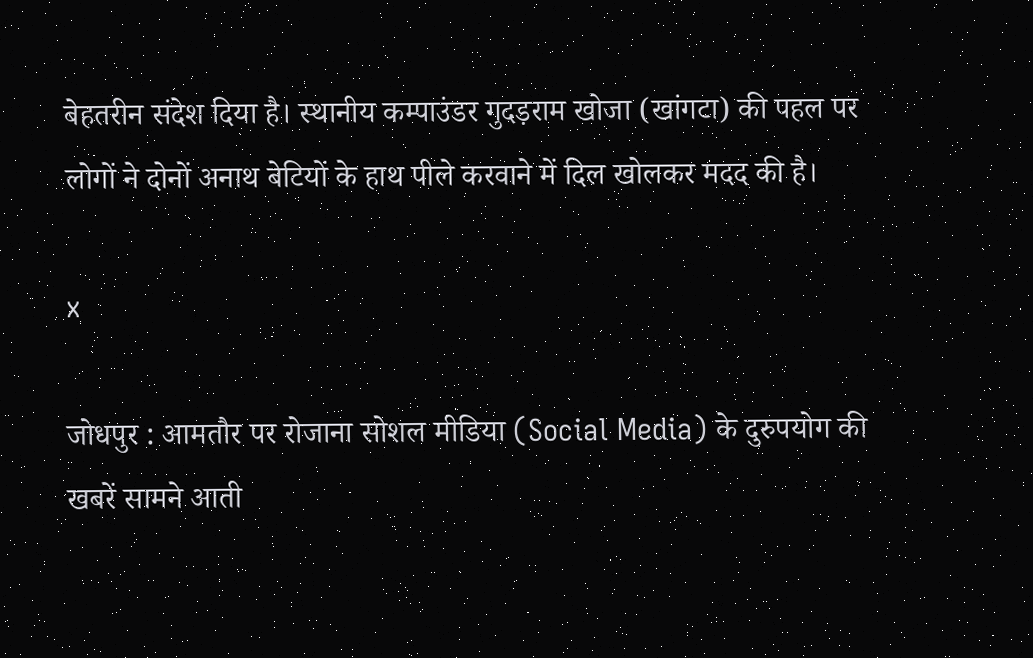बेहतरीन संदेश दिया है। स्थानीय कम्पाउंडर गुदड़राम खोजा (खांगटा) की पहल पर लोगों ने दोनों अनाथ बेटियों के हाथ पीले करवाने में दिल खोलकर मदद की है।

x

जोधपुर : आमतौर पर रोजाना सोशल मीडिया (Social Media) के दुरुपयोग की खबरें सामने आती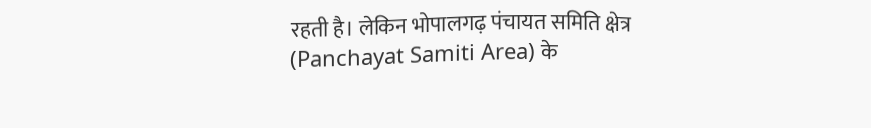रहती है। लेकिन भोपालगढ़ पंचायत समिति क्षेत्र (Panchayat Samiti Area) के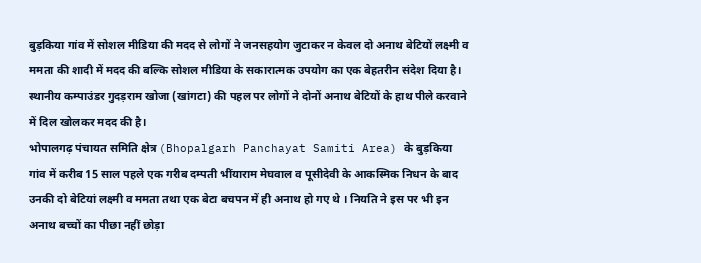बुड़किया गांव में सोशल मीडिया की मदद से लोगों ने जनसहयोग जुटाकर न केवल दो अनाथ बेटियों लक्ष्मी व ममता की शादी में मदद की बल्कि सोशल मीडिया के सकारात्मक उपयोग का एक बेहतरीन संदेश दिया है। स्थानीय कम्पाउंडर गुदड़राम खोजा (खांगटा) की पहल पर लोगों ने दोनों अनाथ बेटियों के हाथ पीले करवाने में दिल खोलकर मदद की है।
भोपालगढ़ पंचायत समिति क्षेत्र (Bhopalgarh Panchayat Samiti Area) के बुड़किया गांव में करीब 15 साल पहले एक गरीब दम्पती भींयाराम मेघवाल व पूसीदेवी के आकस्मिक निधन के बाद उनकी दो बेटियां लक्ष्मी व ममता तथा एक बेटा बचपन में ही अनाथ हो गए थे । नियति ने इस पर भी इन अनाथ बच्चों का पीछा नहीं छोड़ा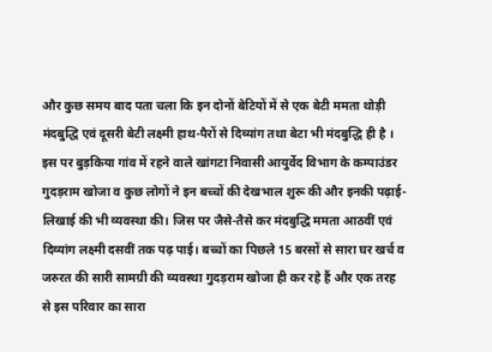और कुछ समय बाद पता चला कि इन दोनों बेटियों में से एक बेटी ममता थोड़ी मंदबुद्धि एवं दूसरी बेटी लक्ष्मी हाथ-पैरों से दिव्यांग तथा बेटा भी मंदबुद्धि ही है । इस पर बुड़किया गांव में रहने वाले खांगटा निवासी आयुर्वेद विभाग के कम्पाउंडर गुदड़राम खोजा व कुछ लोगों ने इन बच्चों की देखभाल शुरू की और इनकी पढ़ाई-लिखाई की भी व्यवस्था की। जिस पर जैसे-तैसे कर मंदबुद्धि ममता आठवीं एवं दिव्यांग लक्ष्मी दसवीं तक पढ़ पाई। बच्चों का पिछले 15 बरसों से सारा घर खर्च व जरुरत की सारी सामग्री की व्यवस्था गुदड़राम खोजा ही कर रहे हैं और एक तरह से इस परिवार का सारा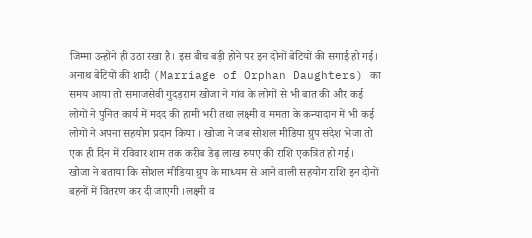जिम्मा उन्होंने ही उठा रखा है। इस बीच बड़ी होने पर इन दोनों बेटियों की सगाई हो गई।
अनाथ बेटियों की शादी (Marriage of Orphan Daughters) का समय आया तो समाजसेवी गुदड़राम खोजा ने गांव के लोगों से भी बात की और कई लोगों ने पुनित कार्य में मदद की हामी भरी तथा लक्ष्मी व ममता के कन्यादान में भी कई लोगों ने अपना सहयोग प्रदान किया । खोजा ने जब सोशल मीडिया ग्रुप संदेश भेजा तो एक ही दिन में रविवार शाम तक करीब डेढ़ लाख रुपए की राशि एकत्रित हो गई।
खोजा ने बताया कि सोशल मीडिया ग्रुप के माध्यम से आने वाली सहयोग राशि इन दोनों बहनों में वितरण कर दी जाएगी ।लक्ष्मी व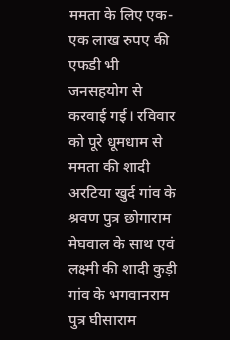ममता के लिए एक-एक लाख रुपए की एफडी भी जनसहयोग से करवाई गई। रविवार को पूरे धूमधाम से ममता की शादी अरटिया खुर्द गांव के श्रवण पुत्र छोगाराम मेघवाल के साथ एवं लक्ष्मी की शादी कुड़ी गांव के भगवानराम पुत्र घीसाराम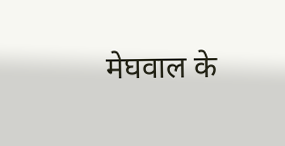मेघवाल के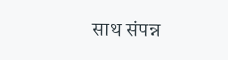साथ संपन्न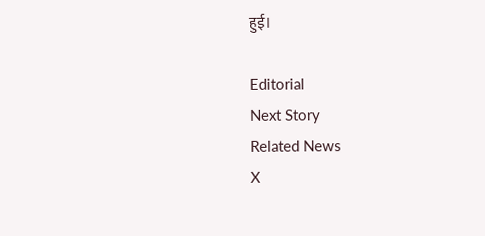हुई।

Editorial
Next Story
Related News
X